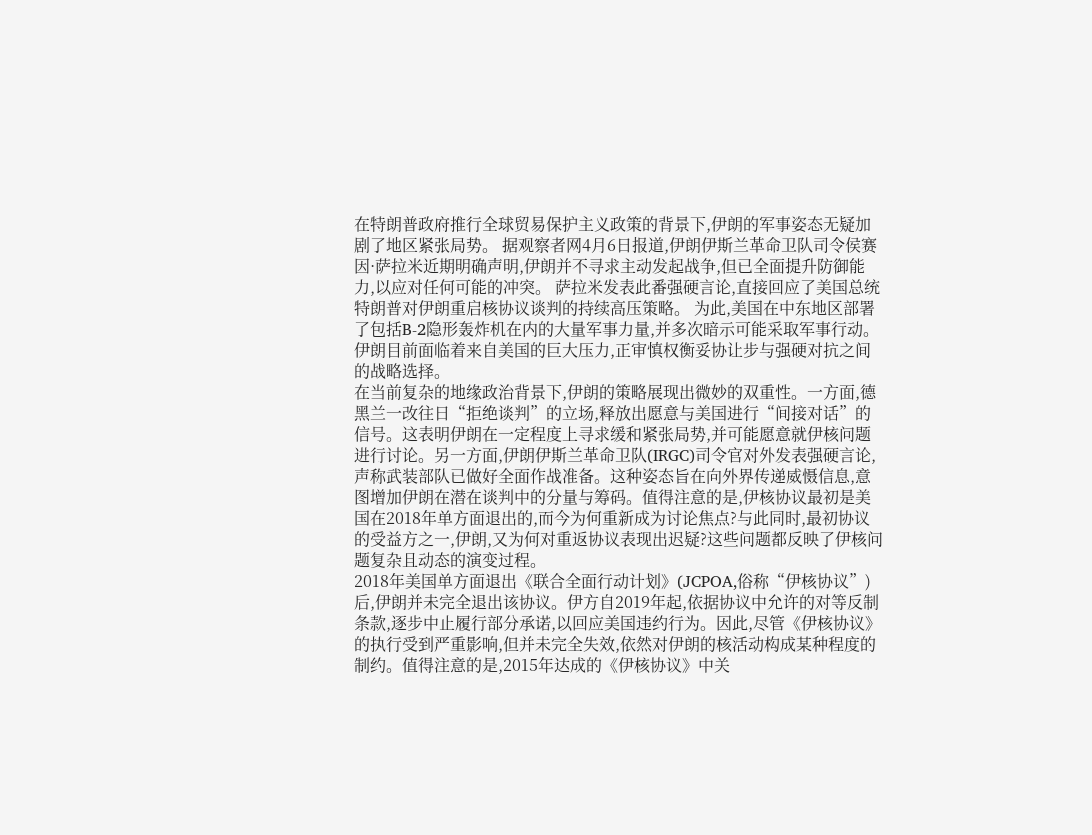在特朗普政府推行全球贸易保护主义政策的背景下,伊朗的军事姿态无疑加剧了地区紧张局势。 据观察者网4月6日报道,伊朗伊斯兰革命卫队司令侯赛因·萨拉米近期明确声明,伊朗并不寻求主动发起战争,但已全面提升防御能力,以应对任何可能的冲突。 萨拉米发表此番强硬言论,直接回应了美国总统特朗普对伊朗重启核协议谈判的持续高压策略。 为此,美国在中东地区部署了包括B-2隐形轰炸机在内的大量军事力量,并多次暗示可能采取军事行动。 伊朗目前面临着来自美国的巨大压力,正审慎权衡妥协让步与强硬对抗之间的战略选择。
在当前复杂的地缘政治背景下,伊朗的策略展现出微妙的双重性。一方面,德黑兰一改往日“拒绝谈判”的立场,释放出愿意与美国进行“间接对话”的信号。这表明伊朗在一定程度上寻求缓和紧张局势,并可能愿意就伊核问题进行讨论。另一方面,伊朗伊斯兰革命卫队(IRGC)司令官对外发表强硬言论,声称武装部队已做好全面作战准备。这种姿态旨在向外界传递威慑信息,意图增加伊朗在潜在谈判中的分量与筹码。值得注意的是,伊核协议最初是美国在2018年单方面退出的,而今为何重新成为讨论焦点?与此同时,最初协议的受益方之一,伊朗,又为何对重返协议表现出迟疑?这些问题都反映了伊核问题复杂且动态的演变过程。
2018年美国单方面退出《联合全面行动计划》(JCPOA,俗称“伊核协议”)后,伊朗并未完全退出该协议。伊方自2019年起,依据协议中允许的对等反制条款,逐步中止履行部分承诺,以回应美国违约行为。因此,尽管《伊核协议》的执行受到严重影响,但并未完全失效,依然对伊朗的核活动构成某种程度的制约。值得注意的是,2015年达成的《伊核协议》中关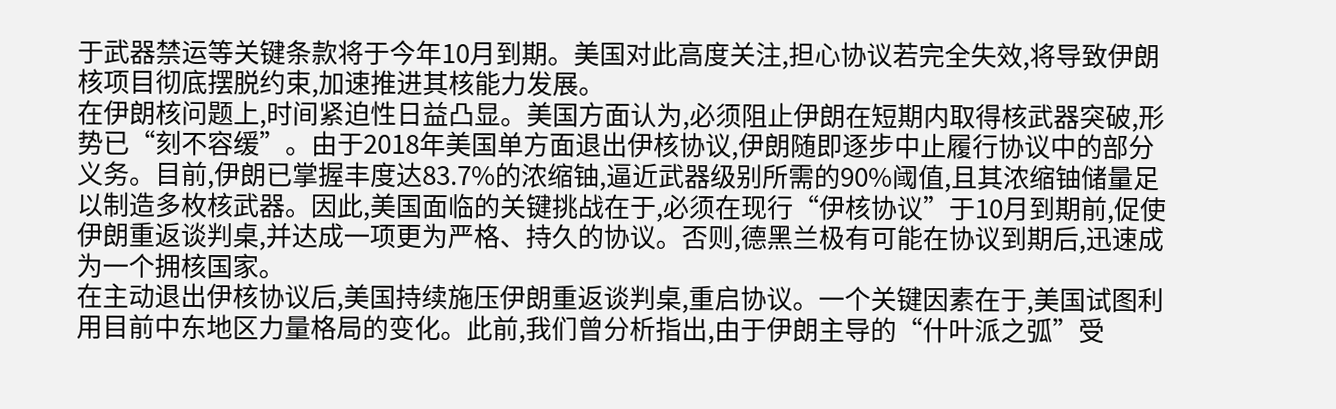于武器禁运等关键条款将于今年10月到期。美国对此高度关注,担心协议若完全失效,将导致伊朗核项目彻底摆脱约束,加速推进其核能力发展。
在伊朗核问题上,时间紧迫性日益凸显。美国方面认为,必须阻止伊朗在短期内取得核武器突破,形势已“刻不容缓”。由于2018年美国单方面退出伊核协议,伊朗随即逐步中止履行协议中的部分义务。目前,伊朗已掌握丰度达83.7%的浓缩铀,逼近武器级别所需的90%阈值,且其浓缩铀储量足以制造多枚核武器。因此,美国面临的关键挑战在于,必须在现行“伊核协议”于10月到期前,促使伊朗重返谈判桌,并达成一项更为严格、持久的协议。否则,德黑兰极有可能在协议到期后,迅速成为一个拥核国家。
在主动退出伊核协议后,美国持续施压伊朗重返谈判桌,重启协议。一个关键因素在于,美国试图利用目前中东地区力量格局的变化。此前,我们曾分析指出,由于伊朗主导的“什叶派之弧”受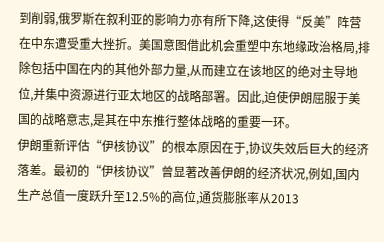到削弱,俄罗斯在叙利亚的影响力亦有所下降,这使得“反美”阵营在中东遭受重大挫折。美国意图借此机会重塑中东地缘政治格局,排除包括中国在内的其他外部力量,从而建立在该地区的绝对主导地位,并集中资源进行亚太地区的战略部署。因此,迫使伊朗屈服于美国的战略意志,是其在中东推行整体战略的重要一环。
伊朗重新评估“伊核协议”的根本原因在于,协议失效后巨大的经济落差。最初的“伊核协议”曾显著改善伊朗的经济状况,例如,国内生产总值一度跃升至12.5%的高位,通货膨胀率从2013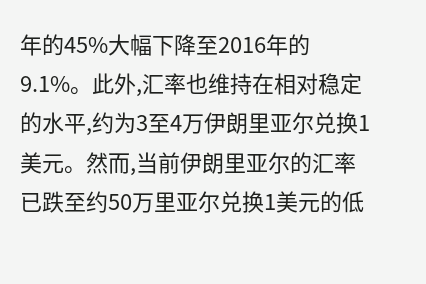年的45%大幅下降至2016年的9.1%。此外,汇率也维持在相对稳定的水平,约为3至4万伊朗里亚尔兑换1美元。然而,当前伊朗里亚尔的汇率已跌至约50万里亚尔兑换1美元的低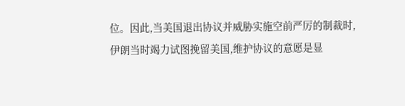位。因此,当美国退出协议并威胁实施空前严厉的制裁时,伊朗当时竭力试图挽留美国,维护协议的意愿是显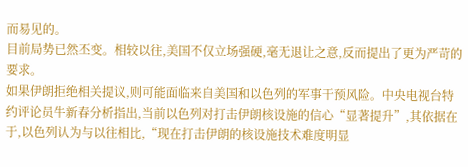而易见的。
目前局势已然丕变。相较以往,美国不仅立场强硬,毫无退让之意,反而提出了更为严苛的要求。
如果伊朗拒绝相关提议,则可能面临来自美国和以色列的军事干预风险。中央电视台特约评论员牛新春分析指出,当前以色列对打击伊朗核设施的信心“显著提升”,其依据在于,以色列认为与以往相比,“现在打击伊朗的核设施技术难度明显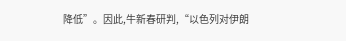降低”。因此,牛新春研判,“以色列对伊朗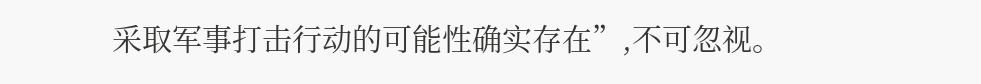采取军事打击行动的可能性确实存在”,不可忽视。